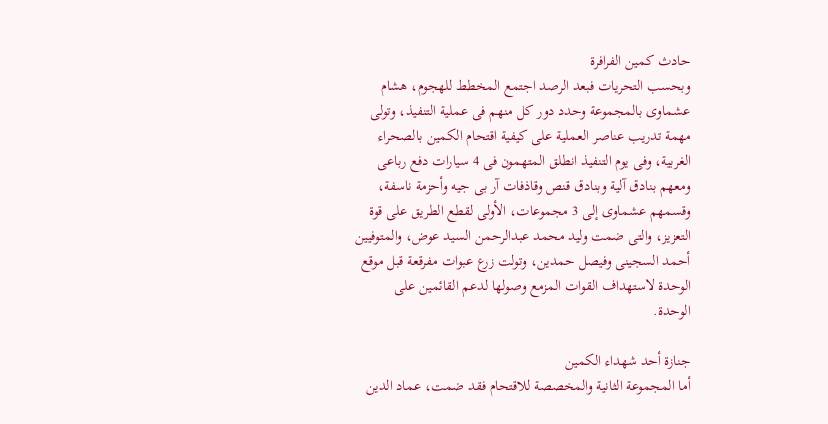حادث كمين الفرافرة
وبحسب التحريات فبعد الرصد اجتمع المخطط للهجوم، هشام عشماوى بالمجموعة وحدد دور كل منهم فى عملية التنفيذ، وتولى مهمة تدريب عناصر العملية على كيفية اقتحام الكمين بالصحراء الغربية، وفى يوم التنفيذ انطلق المتهمون فى 4 سيارات دفع رباعى ومعهم بنادق آلية وبنادق قنص وقاذفات آر بى جيه وأحزمة ناسفة، وقسمهم عشماوى إلى 3 مجموعات، الأولى لقطع الطريق على قوة التعزيز، والتى ضمت وليد محمد عبدالرحمن السيد عوض، والمتوفيين أحمد السجينى وفيصل حمدين، وتولت زرع عبوات مفرقعة قبل موقع الوحدة لاستهداف القوات المزمع وصولها لدعم القائمين على الوحدة.

جنازة أحد شهداء الكمين
أما المجموعة الثانية والمخصصة للاقتحام فقد ضمت، عماد الدين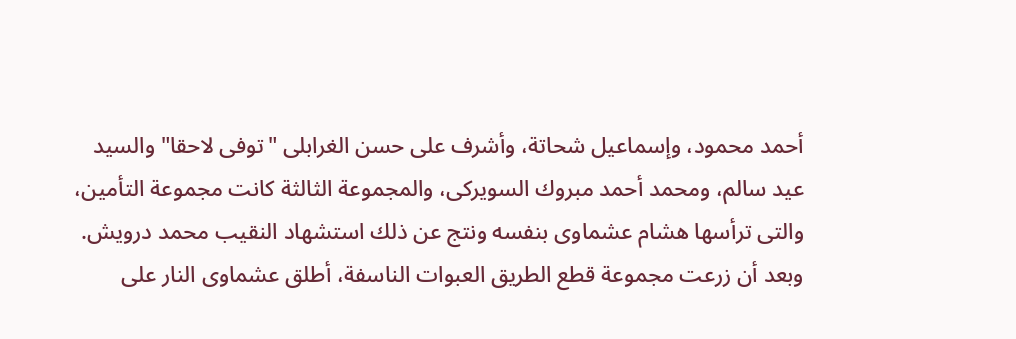أحمد محمود، وإسماعيل شحاتة، وأشرف على حسن الغرابلى "توفى لاحقا" والسيد عيد سالم، ومحمد أحمد مبروك السويركى، والمجموعة الثالثة كانت مجموعة التأمين، والتى ترأسها هشام عشماوى بنفسه ونتج عن ذلك استشهاد النقيب محمد درويش.
وبعد أن زرعت مجموعة قطع الطريق العبوات الناسفة، أطلق عشماوى النار على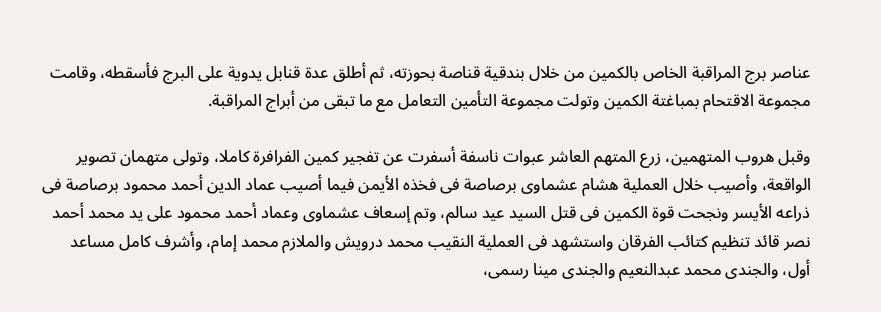عناصر برج المراقبة الخاص بالكمين من خلال بندقية قناصة بحوزته، ثم أطلق عدة قنابل يدوية على البرج فأسقطه، وقامت مجموعة الاقتحام بمباغتة الكمين وتولت مجموعة التأمين التعامل مع ما تبقى من أبراج المراقبة.

وقبل هروب المتهمين، زرع المتهم العاشر عبوات ناسفة أسفرت عن تفجير كمين الفرافرة كاملا، وتولى متهمان تصوير الواقعة، وأصيب خلال العملية هشام عشماوى برصاصة فى فخذه الأيمن فيما أصيب عماد الدين أحمد محمود برصاصة فى ذراعه الأيسر ونجحت قوة الكمين فى قتل السيد عيد سالم، وتم إسعاف عشماوى وعماد أحمد محمود على يد محمد أحمد نصر قائد تنظيم كتائب الفرقان واستشهد فى العملية النقيب محمد درويش والملازم محمد إمام، وأشرف كامل مساعد أول، والجندى محمد عبدالنعيم والجندى مينا رسمى،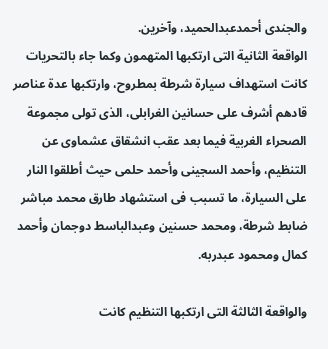والجندى أحمدعبدالحميد، وآخرين.
الواقعة الثانية التى ارتكبها المتهمون وكما جاء بالتحريات كانت استهداف سيارة شرطة بمطروح، وارتكبها عدة عناصر قادهم أشرف على حسانين الغرابلى، الذى تولى مجموعة الصحراء الغربية فيما بعد عقب انشقاق عشماوى عن التنظيم، وأحمد السجينى وأحمد حلمى حيث أطلقوا النار على السيارة، ما تسبب فى استشهاد طارق محمد مباشر ضابط شرطة، ومحمد حسنين وعبدالباسط دوجمان وأحمد كمال ومحمود عبدربه.

والواقعة الثالثة التى ارتكبها التنظيم كانت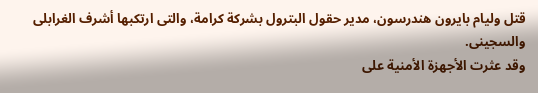قتل وليام بايرون هندرسون، مدير حقول البترول بشركة كرامة، والتى ارتكبها أشرف الغرابلى والسجينى.
وقد عثرت الأجهزة الأمنية على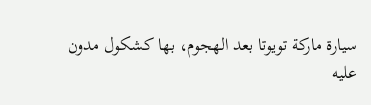سيارة ماركة تويوتا بعد الهجوم، بها كشكول مدون عليه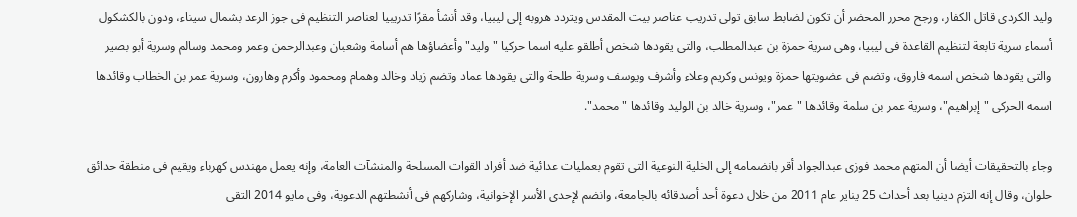وليد الكردى قاتل الكفار، ورجح محرر المحضر أن تكون لضابط سابق تولى تدريب عناصر بيت المقدس ويتردد هروبه إلى ليبيا، وقد أنشأ مقرًا تدريبيا لعناصر التنظيم فى جوز الرعد بشمال سيناء، ودون بالكشكول أسماء سرية تابعة لتنظيم القاعدة فى ليبيا، وهى سرية حمزة بن عبدالمطلب، والتى يقودها شخص أطلقو عليه اسما حركيا "وليد" وأعضاؤها هم أسامة وشعبان وعبدالرحمن وعمر ومحمد وسالم وسرية أبو بصير والتى يقودها شخص اسمه فاروق، وتضم فى عضويتها حمزة ويونس وكريم وعلاء وأشرف ويوسف وسرية طلحة والتى يقودها عماد وتضم زياد وخالد وهمام ومحمود وأكرم وهارون، وسرية عمر بن الخطاب وقائدها اسمه الحركى "إبراهيم"، وسرية عمر بن سلمة وقائدها "عمر"، وسرية خالد بن الوليد وقائدها "محمد".

وجاء بالتحقيقات أيضا أن المتهم محمد فوزى عبدالجواد أقر بانضمامه إلى الخلية النوعية التى تقوم بعمليات عدائية ضد أفراد القوات المسلحة والمنشآت العامة، وإنه يعمل مهندس كهرباء ويقيم فى منطقة حدائق حلوان، وقال إنه التزم دينيا بعد أحداث 25 يناير عام 2011 من خلال دعوة أحد أصدقائه بالجامعة، وانضم لإحدى الأسر الإخوانية، وشاركهم فى أنشطتهم الدعوية، وفى مايو 2014 التقى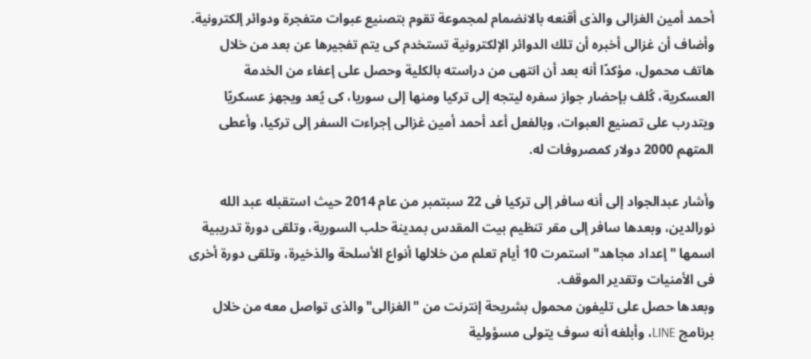أحمد أمين الغزالى والذى أقنعه بالانضمام لمجموعة تقوم بتصنيع عبوات متفجرة ودوائر إلكترونية.
وأضاف أن غزالى أخبره أن تلك الدوائر الإلكترونية تستخدم كى يتم تفجيرها عن بعد من خلال هاتف محمول، مؤكدًا أنه بعد أن انتهى من دراسته بالكلية وحصل على إعفاء من الخدمة العسكرية، كُلف بإحضار جواز سفره ليتجه إلى تركيا ومنها إلى سوريا، كى يُعد ويجهز عسكريًا ويتدرب على تصنيع العبوات، وبالفعل أعد أحمد أمين غزالى إجراءت السفر إلى تركيا، وأعطى المتهم 2000 دولار كمصروفات له.

وأشار عبدالجواد إلى أنه سافر إلى تركيا فى 22 سبتمبر من عام 2014 حيث استقبله عبد الله نورالدين، وبعدها سافر إلى مقر تنظيم بيت المقدس بمدينة حلب السورية، وتلقى دورة تدريبية اسمها "إعداد مجاهد" استمرت 10 أيام تعلم من خلالها أنواع الأسلحة والذخيرة، وتلقى دورة أخرى فى الأمنيات وتقدير الموقف.
وبعدها حصل على تليفون محمول بشريحة إنترنت من "الغزالى" والذى تواصل معه من خلال برنامج LINE، وأبلغه أنه سوف يتولى مسؤولية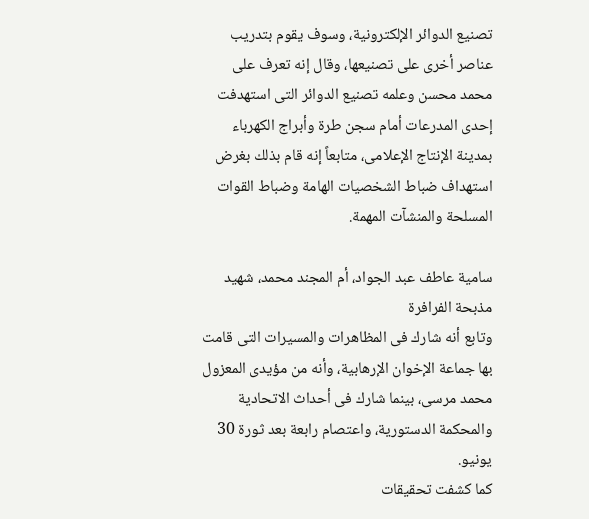تصنيع الدوائر الإلكترونية، وسوف يقوم بتدريب عناصر أخرى على تصنيعها، وقال إنه تعرف على محمد محسن وعلمه تصنيع الدوائر التى استهدفت إحدى المدرعات أمام سجن طرة وأبراج الكهرباء بمدينة الإنتاج الإعلامى، متابعاً إنه قام بذلك بغرض استهداف ضباط الشخصيات الهامة وضباط القوات المسلحة والمنشآت المهمة.

سامية عاطف عبد الجواد، أم المجند محمد، شهيد مذبحة الفرافرة
وتابع أنه شارك فى المظاهرات والمسيرات التى قامت بها جماعة الإخوان الإرهابية، وأنه من مؤيدى المعزول محمد مرسى، بينما شارك فى أحداث الاتحادية والمحكمة الدستورية، واعتصام رابعة بعد ثورة 30 يونيو.
كما كشفت تحقيقات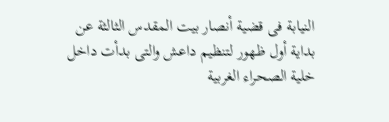النيابة فى قضية أنصار بيت المقدس الثالثة عن بداية أول ظهور لتنظيم داعش والتى بدأت داخل خلية الصحراء الغربية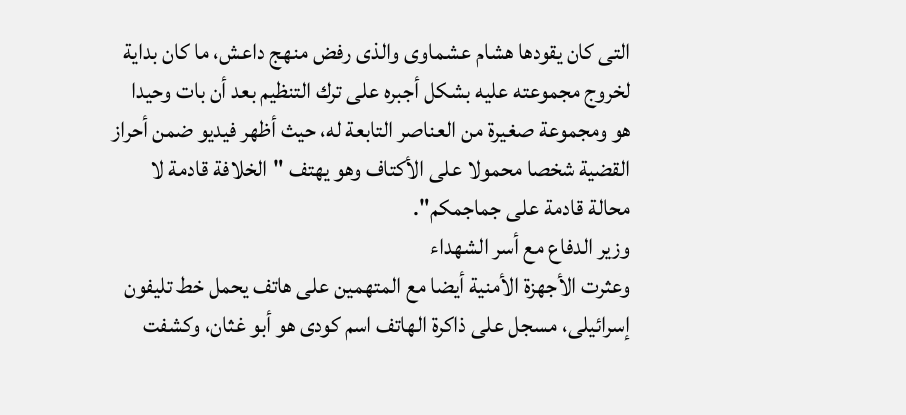التى كان يقودها هشام عشماوى والذى رفض منهج داعش، ما كان بداية لخروج مجموعته عليه بشكل أجبره على ترك التنظيم بعد أن بات وحيدا هو ومجموعة صغيرة من العناصر التابعة له، حيث أظهر فيديو ضمن أحراز القضية شخصا محمولا على الأكتاف وهو يهتف "الخلافة قادمة لا محالة قادمة على جماجمكم".
وزير الدفاع مع أسر الشهداء
وعثرت الأجهزة الأمنية أيضا مع المتهمين على هاتف يحمل خط تليفون إسرائيلى، مسجل على ذاكرة الهاتف اسم كودى هو أبو غثان، وكشفت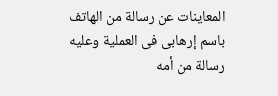المعاينات عن رسالة من الهاتف باسم إرهابى فى العملية وعليه رسالة من أمه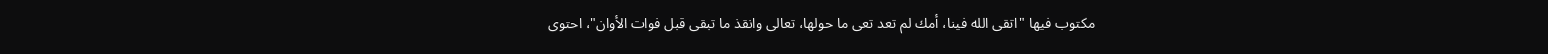مكتوب فيها "اتقى الله فينا، أمك لم تعد تعى ما حولها، تعالى وانقذ ما تبقى قبل فوات الأوان"، احتوى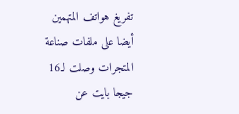تفريغ هواتف المتهمين أيضا على ملفات صناعة المتجرات وصلت لـ16 جيجا بايت عن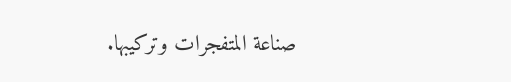صناعة المتفجرات وتركيبها.